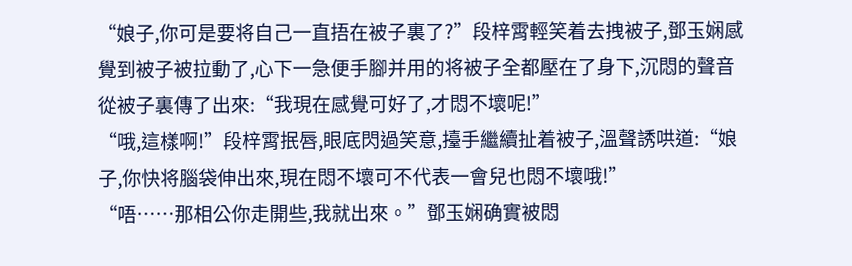“娘子,你可是要将自己一直捂在被子裏了?”段梓霄輕笑着去拽被子,鄧玉娴感覺到被子被拉動了,心下一急便手腳并用的将被子全都壓在了身下,沉悶的聲音從被子裏傳了出來:“我現在感覺可好了,才悶不壞呢!”
“哦,這樣啊!”段梓霄抿唇,眼底閃過笑意,擡手繼續扯着被子,溫聲誘哄道:“娘子,你快将腦袋伸出來,現在悶不壞可不代表一會兒也悶不壞哦!”
“唔……那相公你走開些,我就出來。”鄧玉娴确實被悶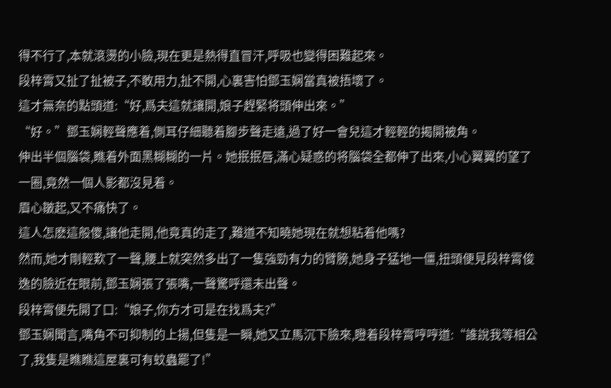得不行了,本就滾燙的小臉,現在更是熱得直冒汗,呼吸也變得困難起來。
段梓霄又扯了扯被子,不敢用力,扯不開,心裏害怕鄧玉娴當真被捂壞了。
這才無奈的點頭道:“好,爲夫這就讓開,娘子趕緊将頭伸出來。”
“好。”鄧玉娴輕聲應着,側耳仔細聽着腳步聲走遠,過了好一會兒這才輕輕的揭開被角。
伸出半個腦袋,瞧着外面黑糊糊的一片。她抿抿唇,滿心疑惑的将腦袋全都伸了出來,小心翼翼的望了一圈,竟然一個人影都沒見着。
眉心皺起,又不痛快了。
這人怎麽這般傻,讓他走開,他竟真的走了,難道不知曉她現在就想粘着他嗎?
然而,她才剛輕歎了一聲,腰上就突然多出了一隻強勁有力的臂膀,她身子猛地一僵,扭頭便見段梓霄俊逸的臉近在眼前,鄧玉娴張了張嘴,一聲驚呼還未出聲。
段梓霄便先開了口:“娘子,你方才可是在找爲夫?”
鄧玉娴聞言,嘴角不可抑制的上揚,但隻是一瞬,她又立馬沉下臉來,瞪着段梓霄哼哼道:“誰說我等相公了,我隻是瞧瞧這屋裏可有蚊蟲罷了!”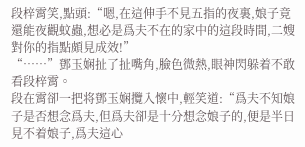段梓霄笑,點頭:“嗯,在這伸手不見五指的夜裏,娘子竟還能夜觀蚊蟲,想必是爲夫不在的家中的這段時間,二嫂對你的指點頗見成效!”
“……”鄧玉娴扯了扯嘴角,臉色微熱,眼神閃躲着不敢看段梓霄。
段在霄卻一把将鄧玉娴攬入懷中,輕笑道:“爲夫不知娘子是否想念爲夫,但爲夫卻是十分想念娘子的,便是半日見不着娘子,爲夫這心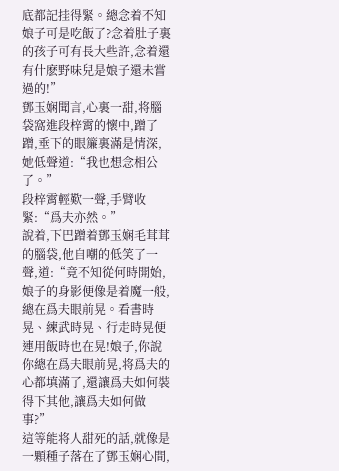底都記挂得緊。總念着不知娘子可是吃飯了?念着肚子裏的孩子可有長大些許,念着還有什麽野味兒是娘子還未嘗過的!”
鄧玉娴聞言,心裏一甜,将腦袋窩進段梓霄的懷中,蹭了蹭,垂下的眼簾裏滿是情深,她低聲道:“我也想念相公了。”
段梓霄輕歎一聲,手臂收緊:“爲夫亦然。”
說着,下巴蹭着鄧玉娴毛茸茸的腦袋,他自嘲的低笑了一聲,道:“竟不知從何時開始,娘子的身影便像是着魔一般,總在爲夫眼前晃。看書時晃、練武時晃、行走時晃便連用飯時也在晃!娘子,你說你總在爲夫眼前晃,将爲夫的心都填滿了,還讓爲夫如何裝得下其他,讓爲夫如何做事?”
這等能将人甜死的話,就像是一顆種子落在了鄧玉娴心間,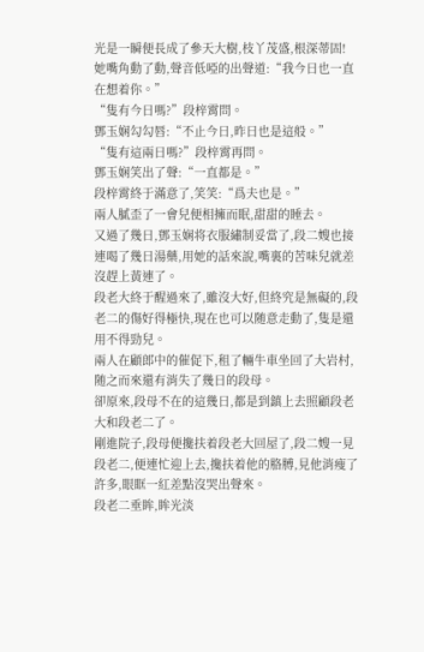光是一瞬便長成了參天大樹,枝丫茂盛,根深蒂固!
她嘴角動了動,聲音低啞的出聲道:“我今日也一直在想着你。”
“隻有今日嗎?”段梓霄問。
鄧玉娴勾勾唇:“不止今日,昨日也是這般。”
“隻有這兩日嗎?”段梓霄再問。
鄧玉娴笑出了聲:“一直都是。”
段梓霄終于滿意了,笑笑:“爲夫也是。”
兩人膩歪了一會兒便相擁而眠,甜甜的睡去。
又過了幾日,鄧玉娴将衣服繡制妥當了,段二嫂也接連喝了幾日湯藥,用她的話來說,嘴裏的苦味兒就差沒趕上黃連了。
段老大終于醒過來了,雖沒大好,但終究是無礙的,段老二的傷好得極快,現在也可以随意走動了,隻是還用不得勁兒。
兩人在顧郎中的催促下,租了輛牛車坐回了大岩村,随之而來還有消失了幾日的段母。
卻原來,段母不在的這幾日,都是到鎮上去照顧段老大和段老二了。
剛進院子,段母便攙扶着段老大回屋了,段二嫂一見段老二,便連忙迎上去,攙扶着他的胳膊,見他消瘦了許多,眼眶一紅差點沒哭出聲來。
段老二垂眸,眸光淡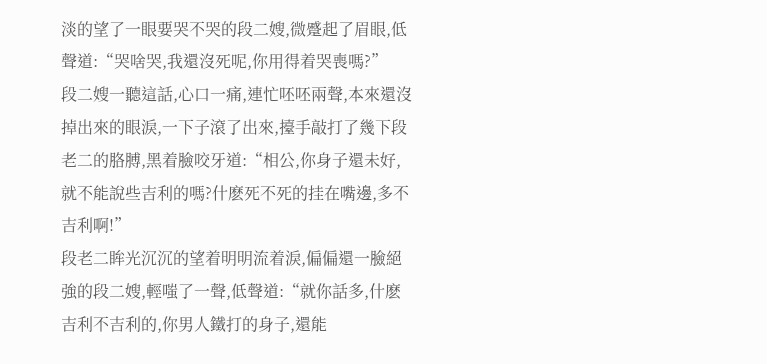淡的望了一眼要哭不哭的段二嫂,微蹙起了眉眼,低聲道:“哭啥哭,我還沒死呢,你用得着哭喪嗎?”
段二嫂一聽這話,心口一痛,連忙呸呸兩聲,本來還沒掉出來的眼淚,一下子滾了出來,擡手敲打了幾下段老二的胳膊,黑着臉咬牙道:“相公,你身子還未好,就不能說些吉利的嗎?什麽死不死的挂在嘴邊,多不吉利啊!”
段老二眸光沉沉的望着明明流着淚,偏偏還一臉絕強的段二嫂,輕嗤了一聲,低聲道:“就你話多,什麽吉利不吉利的,你男人鐵打的身子,還能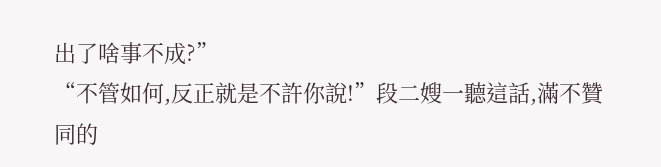出了啥事不成?”
“不管如何,反正就是不許你說!”段二嫂一聽這話,滿不贊同的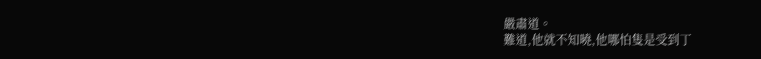嚴肅道。
難道,他就不知曉,他哪怕隻是受到丁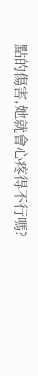點的傷害,她就會心疼得不行嗎?